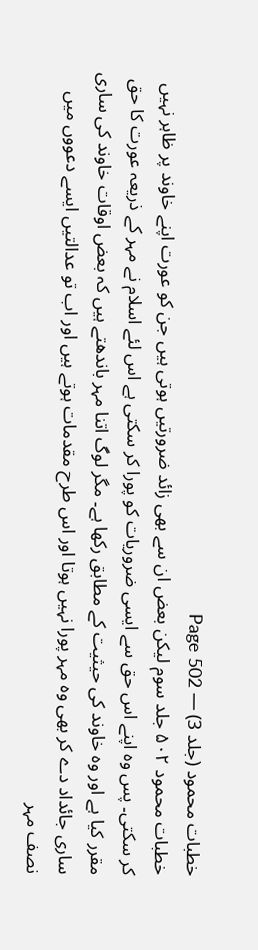خطبات محمود (جلد 3) — Page 502
خطبات محمود ۵۰۲ جلد سوم لیکن بعض ان سے بھی زائد ضرورتیں ہوتی ہیں جن کو عورت اپنے خاوند پر ظاہر نہیں کر سکتی۔ پس وہ اپنے اس حق سے ایسی ضروریات کو پورا کر سکتی ہے اس لئے اسلام نے مہر کے ذریعہ عورت کا حق مقرر کیا ہے اور وہ خاوند کی حیثیت کے مطابق رکھا ہے۔ مگر لوگ اتنا مہر باندھتے ہیں کہ بعض اوقات خاوند کی ساری ساری جائداد دے کر بھی وہ مہر پورا نہیں ہوتا اور اس طرح مقدمات ہوتے ہیں اور اب تو عدالتیں ایسے دعووں میں نصف مہر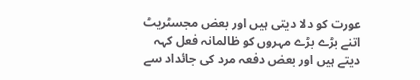عورت کو دلا دیتی ہیں اور بعض مجسٹریٹ اتنے بڑے بڑے مہروں کو ظالمانہ فعل کہہ دیتے ہیں اور بعض دفعہ مرد کی جائداد سے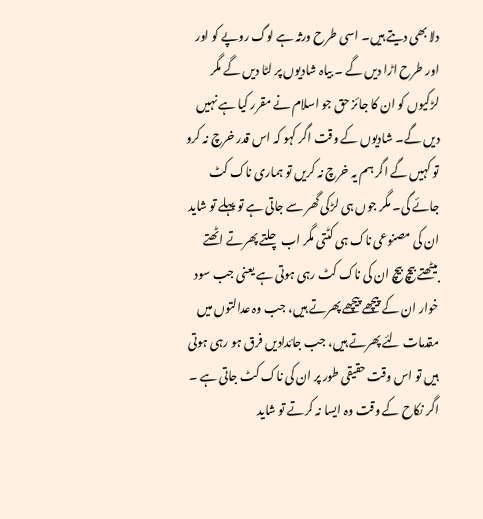دلا بھی دیتے ہیں۔ اسی طرح ورثہ ہے لوگ روپے کو اور اور طرح اڑا دیں گے ۔ بیاہ شادیوں پر لٹا دیں گے مگر لڑکیوں کو ان کا جائز حق جو اسلام نے مقرر کیا ہے نہیں دیں گے۔ شادیوں کے وقت اگر کہو کہ اس قدر خرچ نہ کرو تو کہیں گے اگر ہم یہ خرچ نہ کریں تو ہماری ناک کٹ جائے گی۔ مگر جوں ہی لڑکی گھر سے جاتی ہے تو پہلے تو شاید ان کی مصنوعی ناک ہی کٹتی مگر اب چلتے پھرتے اٹھتے بیٹھتے بیچ بیچ ان کی ناک کٹ رہی ہوتی ہے یعنی جب سود خوار ان کے پیچھے پیچھے پھرتے ہیں، جب وہ عدالتوں میں مقدمات لئے پھرتے ہیں، جب جائدادیں فرق ہو رہی ہوتی ہیں تو اس وقت حقیقی طور پر ان کی ناک کٹ جاتی ہے ۔ اگر نکاح کے وقت وہ ایسا نہ کرتے تو شاید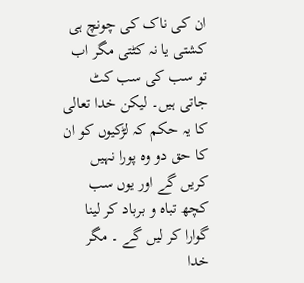ان کی ناک کی چونچ ہی کشتی یا نہ کٹتی مگر اب تو سب کی سب کٹ جاتی ہیں۔ لیکن خدا تعالی کا یہ حکم کہ لڑکیوں کو ان کا حق دو وہ پورا نہیں کریں گے اور یوں سب کچھ تباہ و برباد کر لینا گوارا کر لیں گے ۔ مگر خدا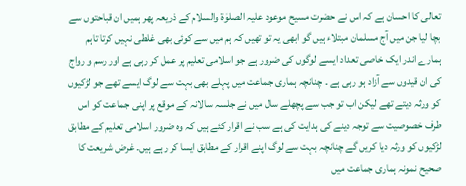تعالی کا احسان ہے کہ اس نے حضرت مسیح موعود علیہ الصلوٰۃ والسلام کے ذریعہ پھر ہمیں ان قباحتوں سے بچا لیا جن میں آج مسلمان مبتلاء ہیں گو ابھی یہ تو تھیں کہ ہم میں سے کوئی بھی غلطی نہیں کرتا تاہم ہمارے اندر ایک خاصی تعداد ایسے لوگوں کی ضرور ہے جو اسلامی تعلیم پر عمل کر رہی ہے اور رسم و رواج کی ان قیدوں سے آزاد ہو رہی ہے ۔ چنانچہ ہماری جماعت میں پہلے بھی بہت سے لوگ ایسے تھے جو لڑکیوں کو ورثہ دیتے تھے لیکن اب تو جب سے پچھلے سال میں نے جلسہ سالانہ کے موقع پر اپنی جماعت کو اس طرف خصوصیت سے توجہ دینے کی ہدایت کی ہے سب نے اقرار کئے ہیں کہ وہ ضرور اسلامی تعلیم کے مطابق لڑکیوں کو ورثہ دیا کریں گے چنانچہ بہت سے لوگ اپنے اقرار کے مطابق ایسا کر رہے ہیں۔ غرض شریعت کا صحیح نمونہ ہماری جماعت میں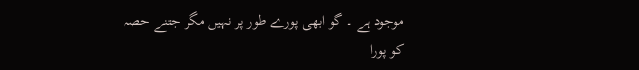موجود ہے ۔ گو ابھی پورے طور پر نہیں مگر جتنے حصہ کو پورا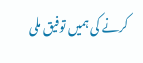کرنے کی ہمیں توفیق ملی